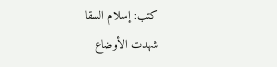كتب: إسلام السقا
شهدت الأوضاع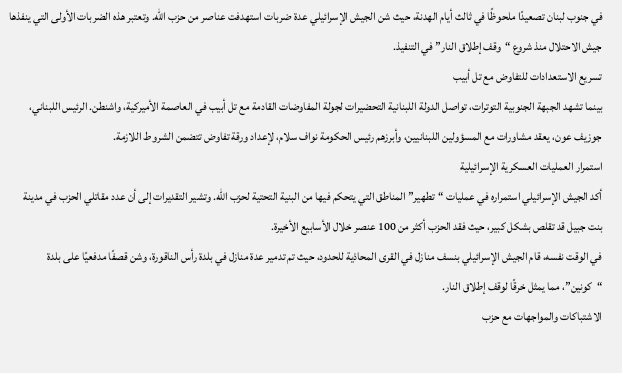في جنوب لبنان تصعيدًا ملحوظًا في ثالث أيام الهدنة، حيث شن الجيش الإسرائيلي عدة ضربات استهدفت عناصر من حزب الله. وتعتبر هذه الضربات الأولى التي ينفذها جيش الاحتلال منذ شروع “وقف إطلاق النار” في التنفيذ.
تسريع الاستعدادات للتفاوض مع تل أبيب
بينما تشهد الجبهة الجنوبية التوترات، تواصل الدولة اللبنانية التحضيرات لجولة المفاوضات القادمة مع تل أبيب في العاصمة الأميركية، واشنطن. الرئيس اللبناني، جوزيف عون، يعقد مشاورات مع المسؤولين اللبنانيين، وأبرزهم رئيس الحكومة نواف سلام، لإعداد ورقة تفاوض تتضمن الشروط اللازمة.
استمرار العمليات العسكرية الإسرائيلية
أكد الجيش الإسرائيلي استمراره في عمليات “تطهير” المناطق التي يتحكم فيها من البنية التحتية لحزب الله. وتشير التقديرات إلى أن عدد مقاتلي الحزب في مدينة بنت جبيل قد تقلص بشكل كبير، حيث فقد الحزب أكثر من 100 عنصر خلال الأسابيع الأخيرة.
في الوقت نفسه، قام الجيش الإسرائيلي بنسف منازل في القرى المحاذية للحدود، حيث تم تدمير عدة منازل في بلدة رأس الناقورة، وشن قصفًا مدفعيًا على بلدة “كونين”، مما يمثل خرقًا لوقف إطلاق النار.
الاشتباكات والمواجهات مع حزب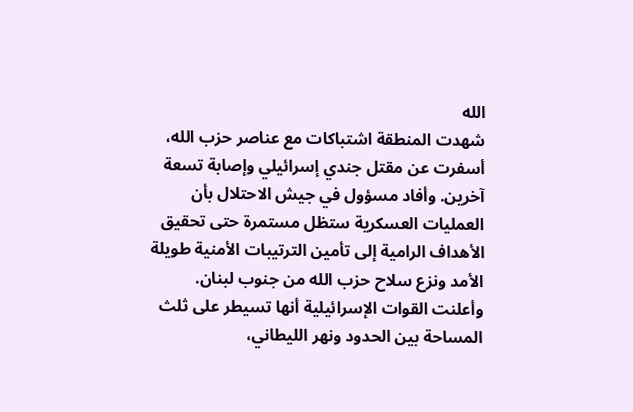الله
شهدت المنطقة اشتباكات مع عناصر حزب الله، أسفرت عن مقتل جندي إسرائيلي وإصابة تسعة آخرين. وأفاد مسؤول في جيش الاحتلال بأن العمليات العسكرية ستظل مستمرة حتى تحقيق الأهداف الرامية إلى تأمين الترتيبات الأمنية طويلة الأمد ونزع سلاح حزب الله من جنوب لبنان.
وأعلنت القوات الإسرائيلية أنها تسيطر على ثلث المساحة بين الحدود ونهر الليطاني،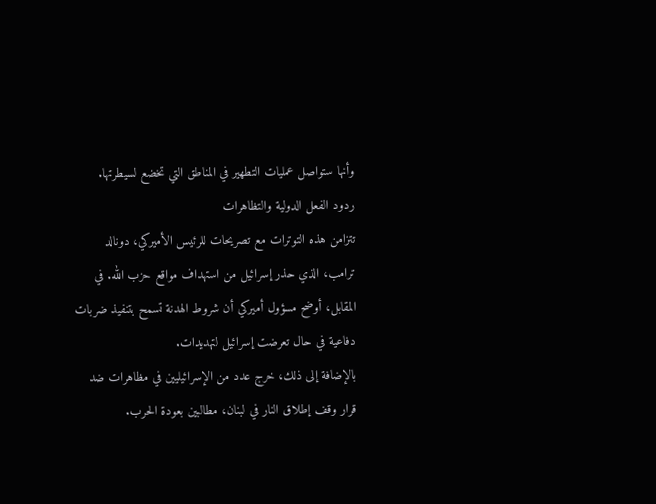وأنها ستواصل عمليات التطهير في المناطق التي تخضع لسيطرتها.
ردود الفعل الدولية والتظاهرات
تتزامن هذه التوترات مع تصريحات للرئيس الأميركي، دونالد ترامب، الذي حذر إسرائيل من استهداف مواقع حزب الله. في المقابل، أوضح مسؤول أميركي أن شروط الهدنة تسمح بتنفيذ ضربات دفاعية في حال تعرضت إسرائيل لتهديدات.
بالإضافة إلى ذلك، خرج عدد من الإسرائيليين في مظاهرات ضد قرار وقف إطلاق النار في لبنان، مطالبين بعودة الحرب.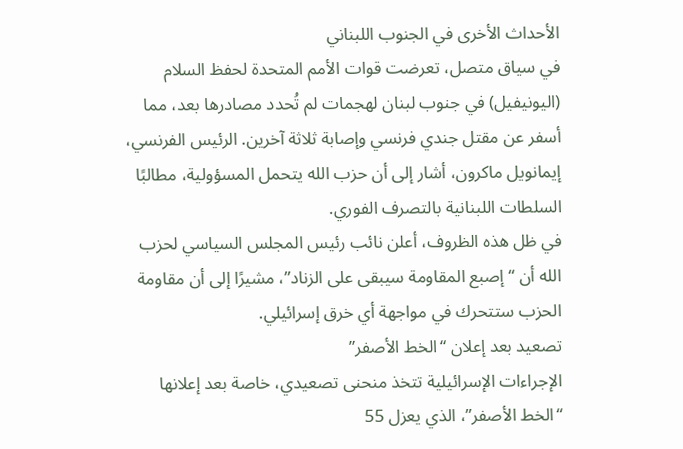الأحداث الأخرى في الجنوب اللبناني
في سياق متصل، تعرضت قوات الأمم المتحدة لحفظ السلام (اليونيفيل) في جنوب لبنان لهجمات لم تُحدد مصادرها بعد، مما أسفر عن مقتل جندي فرنسي وإصابة ثلاثة آخرين. الرئيس الفرنسي، إيمانويل ماكرون، أشار إلى أن حزب الله يتحمل المسؤولية، مطالبًا السلطات اللبنانية بالتصرف الفوري.
في ظل هذه الظروف، أعلن نائب رئيس المجلس السياسي لحزب الله أن “إصبع المقاومة سيبقى على الزناد”، مشيرًا إلى أن مقاومة الحزب ستتحرك في مواجهة أي خرق إسرائيلي.
تصعيد بعد إعلان “الخط الأصفر”
الإجراءات الإسرائيلية تتخذ منحنى تصعيدي، خاصة بعد إعلانها “الخط الأصفر”، الذي يعزل 55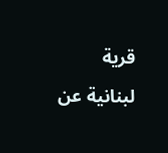قرية لبنانية عن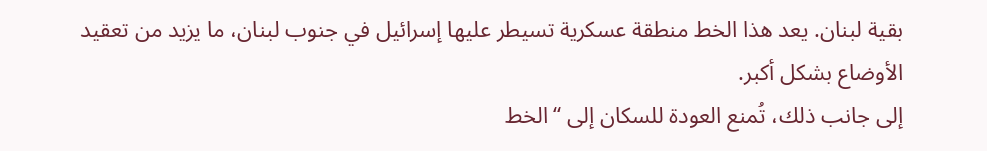بقية لبنان. يعد هذا الخط منطقة عسكرية تسيطر عليها إسرائيل في جنوب لبنان، ما يزيد من تعقيد الأوضاع بشكل أكبر.
إلى جانب ذلك، تُمنع العودة للسكان إلى “الخط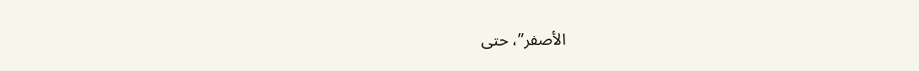الأصفر”، حتى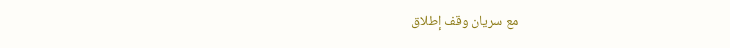مع سريان وقف إطلاق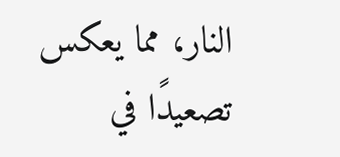النار، مما يعكس تصعيدًا في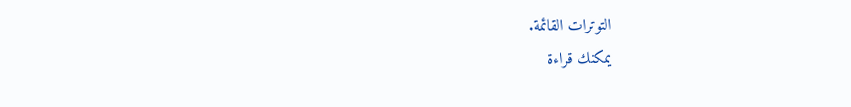التوترات القائمة.
يمكنك قراءة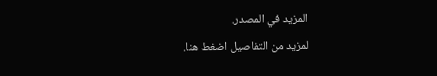المزيد في المصدر.
لمزيد من التفاصيل اضغط هنا.